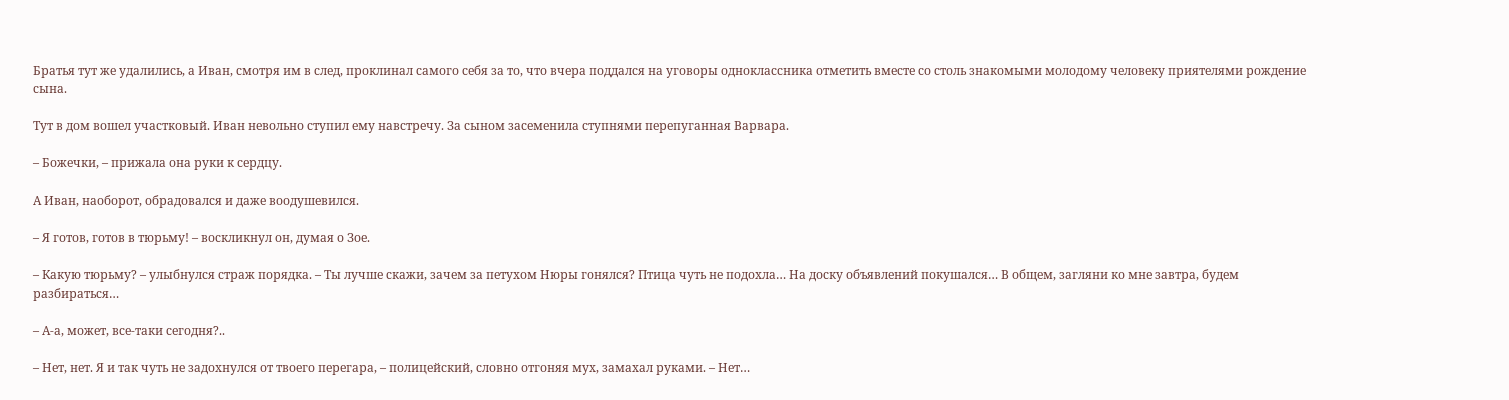Братья тут же удалились, а Иван, смотря им в след, проклинал самого себя за то, что вчера поддался на уговоры одноклассника отметить вместе со столь знакомыми молодому человеку приятелями рождение сына.

Тут в дом вошел участковый. Иван невольно ступил ему навстречу. За сыном засеменила ступнями перепуганная Варвара.

– Божечки, – прижала она руки к сердцу.

А Иван, наоборот, обрадовался и даже воодушевился.

– Я готов, готов в тюрьму! – воскликнул он, думая о Зое.

– Какую тюрьму? – улыбнулся страж порядка. – Ты лучше скажи, зачем за петухом Нюры гонялся? Птица чуть не подохла… На доску объявлений покушался… В общем, загляни ко мне завтра, будем разбираться…

– А-а, может, все-таки сегодня?..

– Нет, нет. Я и так чуть не задохнулся от твоего перегара, – полицейский, словно отгоняя мух, замахал руками. – Нет…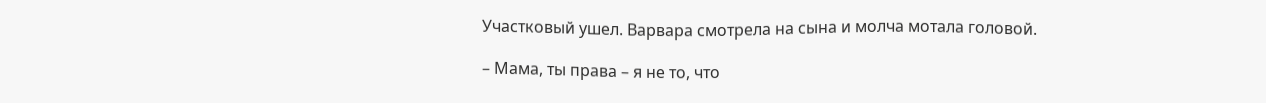Участковый ушел. Варвара смотрела на сына и молча мотала головой.

– Мама, ты права – я не то, что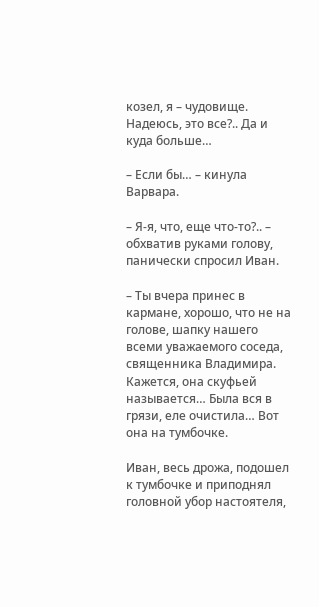козел, я – чудовище. Надеюсь, это все?.. Да и куда больше…

– Если бы… – кинула Варвара.

– Я-я, что, еще что-то?.. – обхватив руками голову, панически спросил Иван.

– Ты вчера принес в кармане, хорошо, что не на голове, шапку нашего всеми уважаемого соседа, священника Владимира. Кажется, она скуфьей называется… Была вся в грязи, еле очистила… Вот она на тумбочке.

Иван, весь дрожа, подошел к тумбочке и приподнял головной убор настоятеля,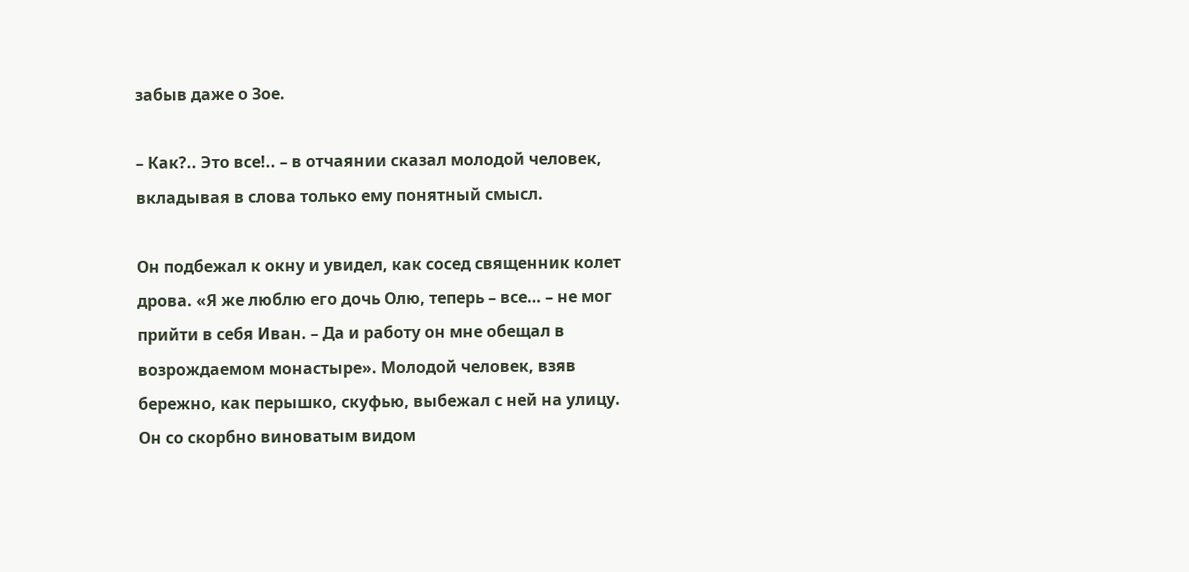забыв даже о Зое.

– Как?.. Это все!.. – в отчаянии сказал молодой человек, вкладывая в слова только ему понятный смысл.

Он подбежал к окну и увидел, как сосед священник колет дрова. «Я же люблю его дочь Олю, теперь – все… – не мог прийти в себя Иван. – Да и работу он мне обещал в возрождаемом монастыре». Молодой человек, взяв бережно, как перышко, скуфью, выбежал с ней на улицу. Он со скорбно виноватым видом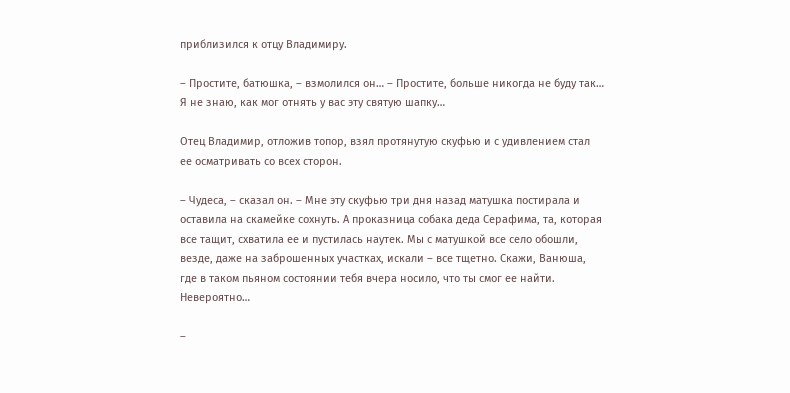приблизился к отцу Владимиру.

– Простите, батюшка, – взмолился он… – Простите, больше никогда не буду так… Я не знаю, как мог отнять у вас эту святую шапку…

Отец Владимир, отложив топор, взял протянутую скуфью и с удивлением стал ее осматривать со всех сторон.

– Чудеса, – сказал он. – Мне эту скуфью три дня назад матушка постирала и оставила на скамейке сохнуть. А проказница собака деда Серафима, та, которая все тащит, схватила ее и пустилась наутек. Мы с матушкой все село обошли, везде, даже на заброшенных участках, искали – все тщетно. Скажи, Ванюша, где в таком пьяном состоянии тебя вчера носило, что ты смог ее найти. Невероятно…

–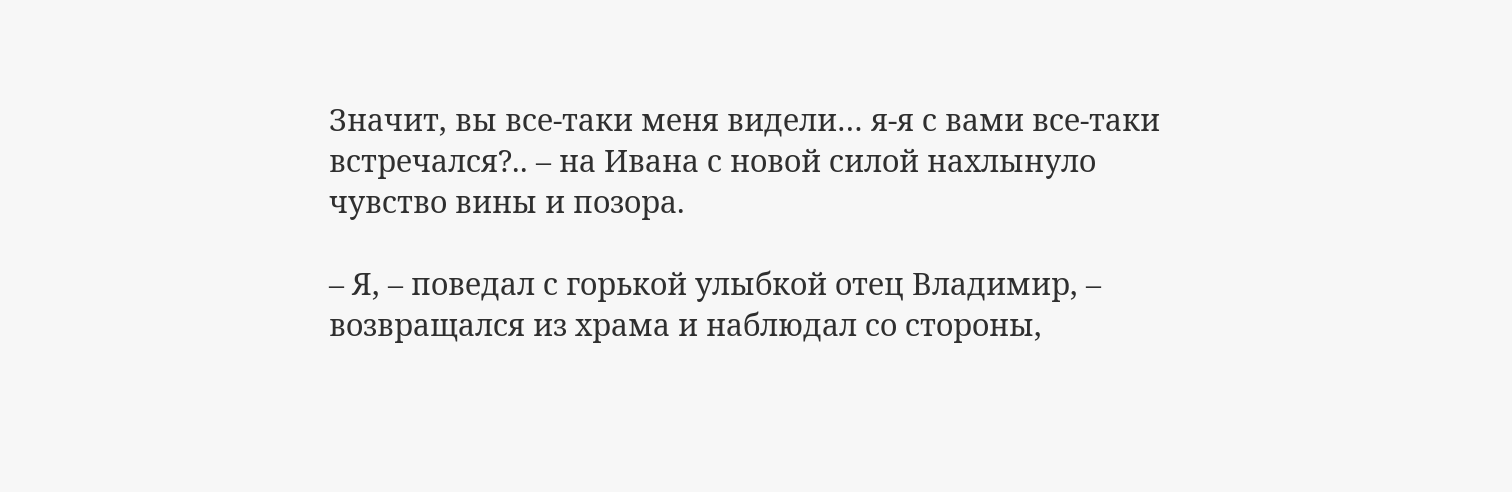Значит, вы все-таки меня видели… я-я с вами все-таки встречался?.. – на Ивана с новой силой нахлынуло чувство вины и позора.

– Я, – поведал с горькой улыбкой отец Владимир, – возвращался из храма и наблюдал со стороны,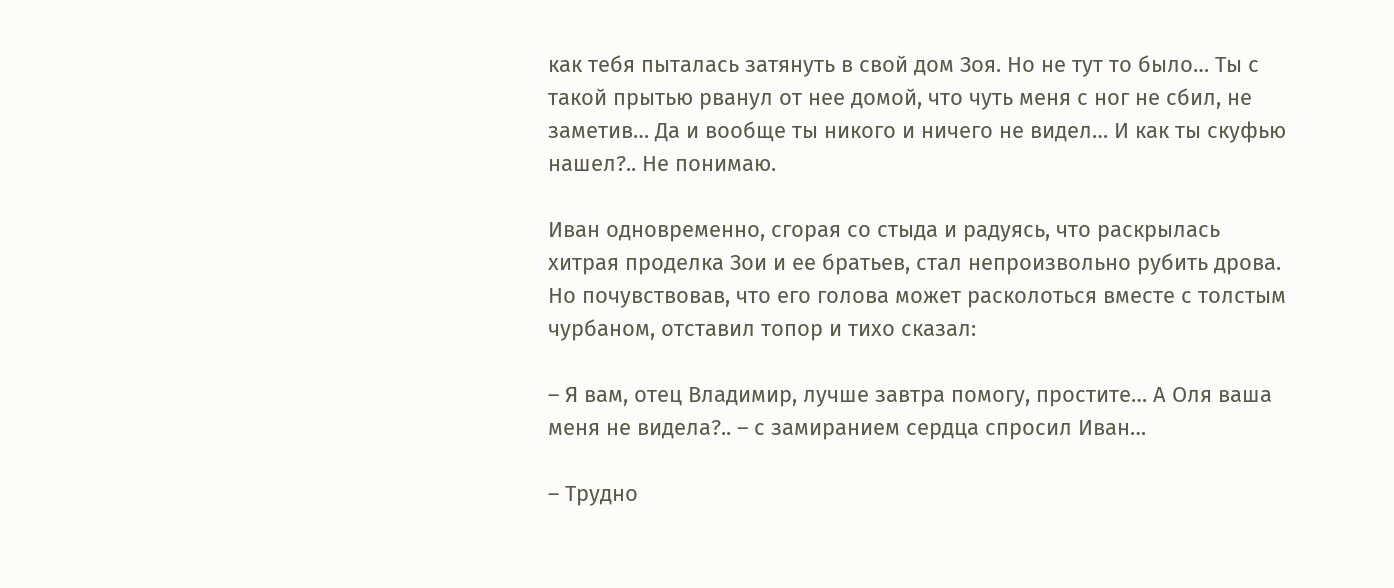как тебя пыталась затянуть в свой дом Зоя. Но не тут то было… Ты с такой прытью рванул от нее домой, что чуть меня с ног не сбил, не заметив… Да и вообще ты никого и ничего не видел… И как ты скуфью нашел?.. Не понимаю.

Иван одновременно, сгорая со стыда и радуясь, что раскрылась хитрая проделка Зои и ее братьев, стал непроизвольно рубить дрова. Но почувствовав, что его голова может расколоться вместе с толстым чурбаном, отставил топор и тихо сказал:

– Я вам, отец Владимир, лучше завтра помогу, простите… А Оля ваша меня не видела?.. – с замиранием сердца спросил Иван…

– Трудно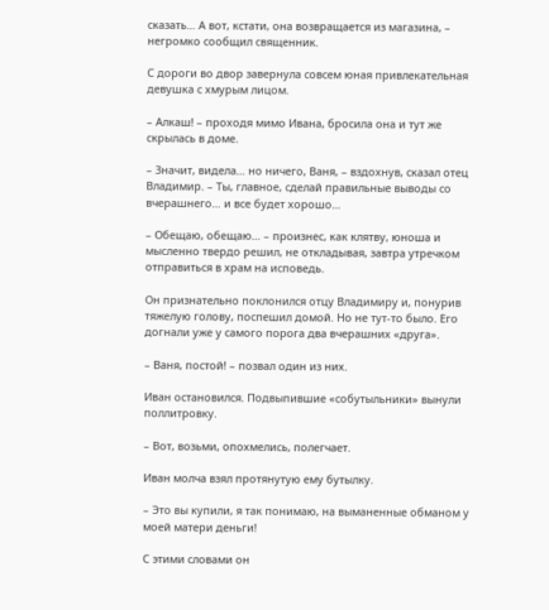сказать… А вот, кстати, она возвращается из магазина, – негромко сообщил священник.

С дороги во двор завернула совсем юная привлекательная девушка с хмурым лицом.

– Алкаш! – проходя мимо Ивана, бросила она и тут же скрылась в доме.

– Значит, видела… но ничего, Ваня, – вздохнув, сказал отец Владимир. – Ты, главное, сделай правильные выводы со вчерашнего… и все будет хорошо…

– Обещаю, обещаю… – произнес, как клятву, юноша и мысленно твердо решил, не откладывая, завтра утречком отправиться в храм на исповедь.

Он признательно поклонился отцу Владимиру и, понурив тяжелую голову, поспешил домой. Но не тут-то было. Его догнали уже у самого порога два вчерашних «друга».

– Ваня, постой! – позвал один из них.

Иван остановился. Подвыпившие «собутыльники» вынули поллитровку.

– Вот, возьми, опохмелись, полегчает.

Иван молча взял протянутую ему бутылку.

– Это вы купили, я так понимаю, на выманенные обманом у моей матери деньги!

С этими словами он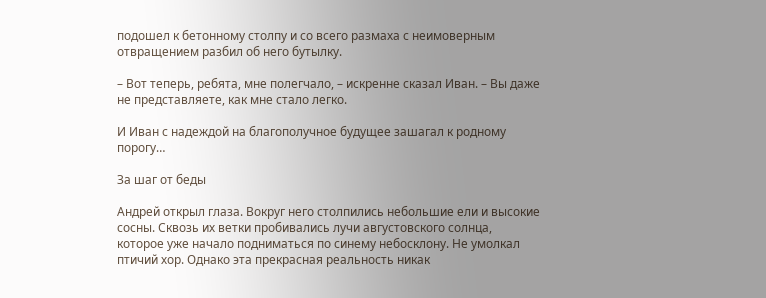подошел к бетонному столпу и со всего размаха с неимоверным отвращением разбил об него бутылку.

– Вот теперь, ребята, мне полегчало, – искренне сказал Иван. – Вы даже не представляете, как мне стало легко.

И Иван с надеждой на благополучное будущее зашагал к родному порогу…

За шаг от беды

Андрей открыл глаза. Вокруг него столпились небольшие ели и высокие сосны. Сквозь их ветки пробивались лучи августовского солнца, которое уже начало подниматься по синему небосклону. Не умолкал птичий хор. Однако эта прекрасная реальность никак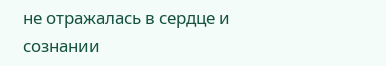не отражалась в сердце и сознании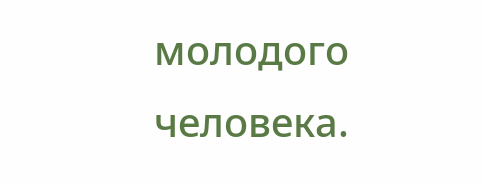молодого человека.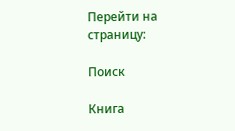Перейти на страницу:

Поиск

Книга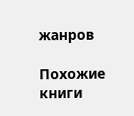жанров

Похожие книги